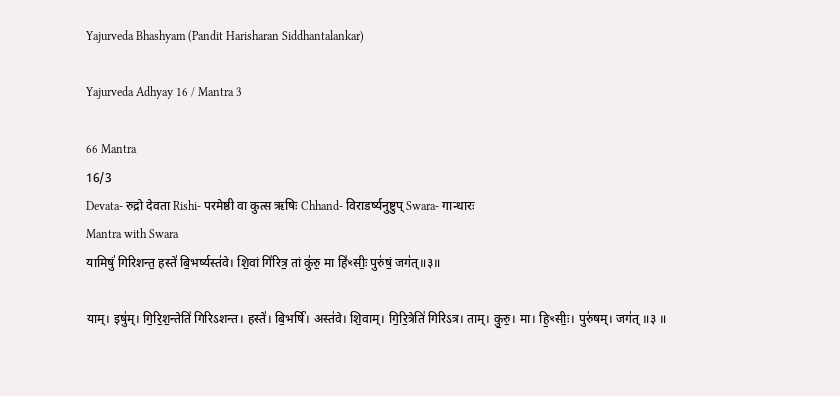Yajurveda Bhashyam (Pandit Harisharan Siddhantalankar)

Yajurveda Adhyay 16 / Mantra 3

66 Mantra
16/3
Devata- रुद्रो देवता Rishi- परमेष्ठी वा कुत्स ऋषिः Chhand- विराडर्ष्यनुष्टुप् Swara- गान्धारः
Mantra with Swara
यामिषुं॑ गिरिशन्त॒ हस्ते॑ बि॒भर्ष्यस्त॑वे। शि॒वां गि॑रित्र॒ तां कु॑रु॒ मा हि॑ꣳसीः॒ पुरु॑षं॒ जग॑त्॥३॥

याम्। इषु॑म्। गि॒रि॒श॒न्तेति॑ गिरिऽशन्त। हस्ते॑। बि॒भर्षि॑। अस्त॑वे। शि॒वाम्। गि॒रि॒त्रेति॑ गिरिऽत्र। ताम्। कु॒रु॒। मा। हि॒ꣳसीः॒। पुरु॑षम्। जग॑त् ॥३ ॥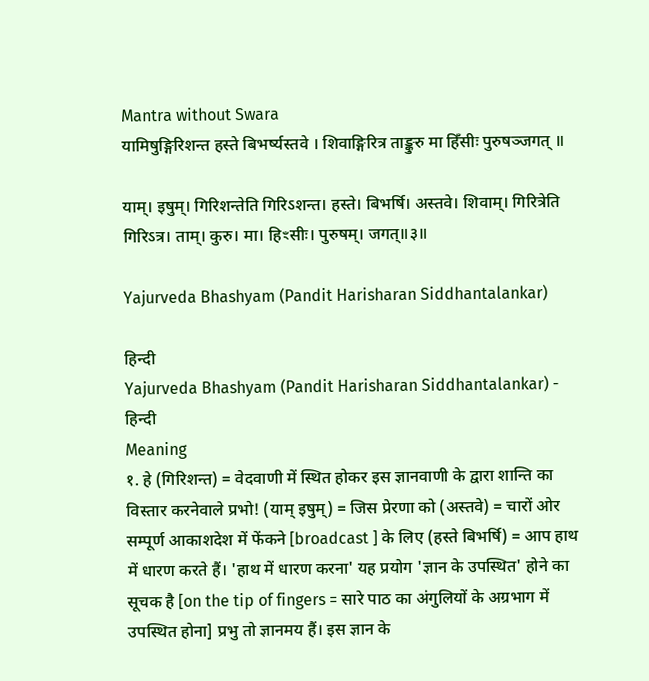Mantra without Swara
यामिषुङ्गिरिशन्त हस्ते बिभर्ष्यस्तवे । शिवाङ्गिरित्र ताङ्कुरु मा हिँसीः पुरुषञ्जगत् ॥

याम्। इषुम्। गिरिशन्तेति गिरिऽशन्त। हस्ते। बिभर्षि। अस्तवे। शिवाम्। गिरित्रेति गिरिऽत्र। ताम्। कुरु। मा। हिꣳसीः। पुरुषम्। जगत्॥३॥

Yajurveda Bhashyam (Pandit Harisharan Siddhantalankar)

हिन्दी
Yajurveda Bhashyam (Pandit Harisharan Siddhantalankar) - हिन्दी
Meaning
१. हे (गिरिशन्त) = वेदवाणी में स्थित होकर इस ज्ञानवाणी के द्वारा शान्ति का विस्तार करनेवाले प्रभो! (याम् इषुम्) = जिस प्रेरणा को (अस्तवे) = चारों ओर सम्पूर्ण आकाशदेश में फेंकने [broadcast ] के लिए (हस्ते बिभर्षि) = आप हाथ में धारण करते हैं। 'हाथ में धारण करना' यह प्रयोग 'ज्ञान के उपस्थित' होने का सूचक है [on the tip of fingers = सारे पाठ का अंगुलियों के अग्रभाग में उपस्थित होना] प्रभु तो ज्ञानमय हैं। इस ज्ञान के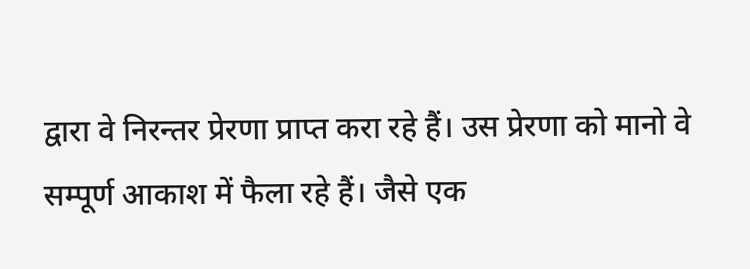द्वारा वे निरन्तर प्रेरणा प्राप्त करा रहे हैं। उस प्रेरणा को मानो वे सम्पूर्ण आकाश में फैला रहे हैं। जैसे एक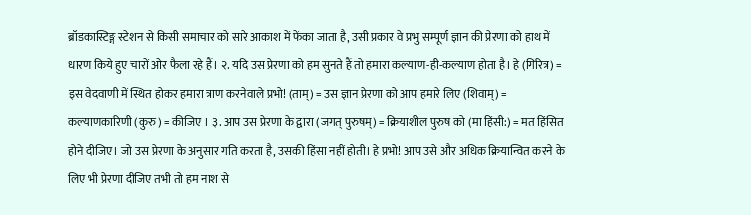ब्रॉडकास्टिङ्ग स्टेशन से किसी समाचार को सारे आकाश में फेंका जाता है, उसी प्रकार वे प्रभु सम्पूर्ण ज्ञान की प्रेरणा को हाथ में धारण किये हुए चारों ओर फैला रहे हैं। २. यदि उस प्रेरणा को हम सुनते हैं तो हमारा कल्याण-ही-कल्याण होता है। हे (गिरित्र) = इस वेदवाणी में स्थित होकर हमारा त्राण करनेवाले प्रभो! (ताम्) = उस ज्ञान प्रेरणा को आप हमारे लिए (शिवाम्) = कल्याणकारिणी (कुरु) = कीजिए । ३. आप उस प्रेरणा के द्वारा (जगत् पुरुषम्) = क्रियाशील पुरुष को (मा हिंसी:) = मत हिंसित होने दीजिए। जो उस प्रेरणा के अनुसार गति करता है, उसकी हिंसा नहीं होती। हे प्रभो! आप उसे और अधिक क्रियान्वित करने के लिए भी प्रेरणा दीजिए तभी तो हम नाश से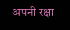अपनी रक्षा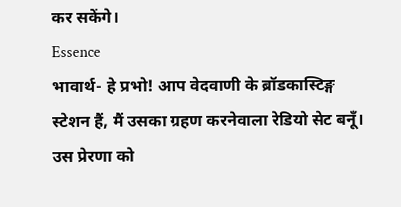कर सकेंगे।
Essence
भावार्थ- हे प्रभो! आप वेदवाणी के ब्रॉडकास्टिङ्ग स्टेशन हैं, मैं उसका ग्रहण करनेवाला रेडियो सेट बनूँ। उस प्रेरणा को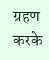ग्रहण करके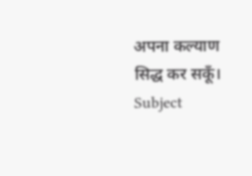अपना कल्याण सिद्ध कर सकूँ।
Subject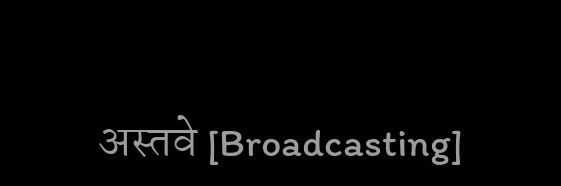अस्तवे [Broadcasting]